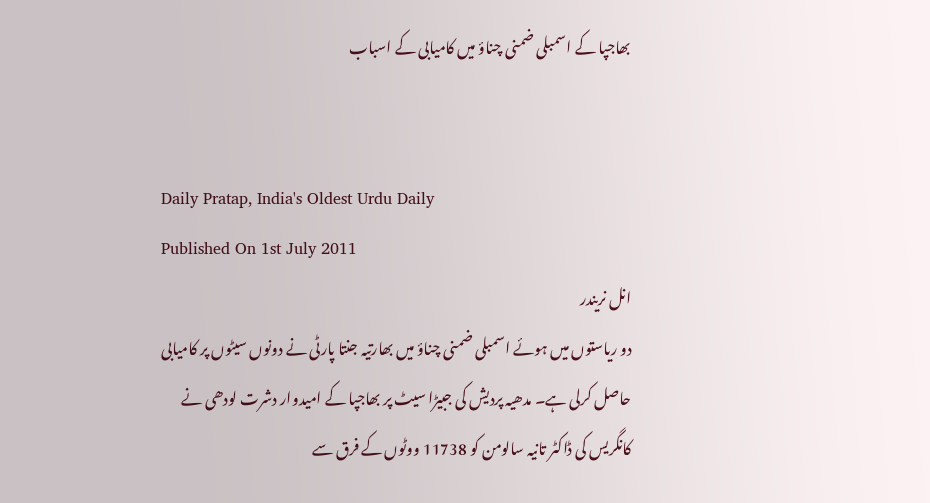بھاجپا کے اسمبلی ضمنی چناؤ میں کامیابی کے اسباب


Daily Pratap, India's Oldest Urdu Daily
Published On 1st July 2011
انل نریندر
دو ریاستوں میں ہوئے اسمبلی ضمنی چناؤ میں بھارتیہ جنتا پارٹی نے دونوں سیٹوں پر کامیابی حاصل کرلی ہے۔ مدھیہ پردیش کی جبیڑا سیٹ پر بھاجپا کے امیدوار دشرت لودھی نے کانگریس کی ڈاکٹر تانیہ سالومن کو 11738 ووٹوں کے فرق سے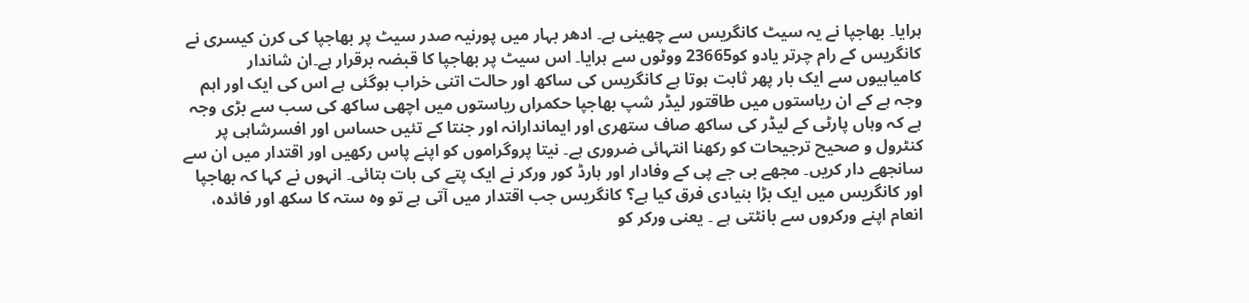ہرایا۔ بھاجپا نے یہ سیٹ کانگریس سے چھینی ہے۔ ادھر بہار میں پورنیہ صدر سیٹ پر بھاجپا کی کرن کیسری نے کانگریس کے رام چرتر یادو کو23665 ووٹوں سے ہرایا۔ اس سیٹ پر بھاجپا کا قبضہ برقرار ہے۔ان شاندار کامیابیوں سے ایک بار پھر ثابت ہوتا ہے کانگریس کی ساکھ اور حالت اتنی خراب ہوگئی ہے اس کی ایک اور اہم وجہ ہے کے ان ریاستوں میں طاقتور لیڈر شپ بھاجپا حکمراں ریاستوں میں اچھی ساکھ کی سب سے بڑی وجہ ہے کہ وہاں پارٹی کے لیڈر کی ساکھ صاف ستھری اور ایماندارانہ اور جنتا کے تئیں حساس اور افسرشاہی پر کنٹرول و صحیح ترجیحات کو رکھنا انتہائی ضروری ہے۔ نیتا پروگراموں کو اپنے پاس رکھیں اور اقتدار میں ان سے سانجھے دار کریں۔ مجھے بی جے پی کے وفادار اور ہارڈ کور ورکر نے ایک پتے کی بات بتائی۔ انہوں نے کہا کہ بھاجپا اور کانگریس میں ایک بڑا بنیادی فرق کیا ہے؟ کانگریس جب اقتدار میں آتی ہے تو وہ ستہ کا سکھ اور فائدہ، انعام اپنے ورکروں سے بانٹتی ہے ۔ یعنی ورکر کو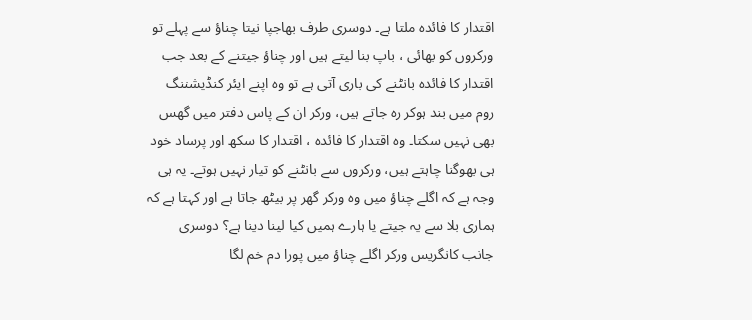اقتدار کا فائدہ ملتا ہے۔ دوسری طرف بھاجپا نیتا چناؤ سے پہلے تو ورکروں کو بھائی ، باپ بنا لیتے ہیں اور چناؤ جیتنے کے بعد جب اقتدار کا فائدہ بانٹنے کی باری آتی ہے تو وہ اپنے ایئر کنڈیشننگ روم میں بند ہوکر رہ جاتے ہیں، ورکر ان کے پاس دفتر میں گھس بھی نہیں سکتا۔ وہ اقتدار کا فائدہ ، اقتدار کا سکھ اور پرساد خود ہی بھوگنا چاہتے ہیں، ورکروں سے بانٹنے کو تیار نہیں ہوتے۔ یہ ہی وجہ ہے کہ اگلے چناؤ میں وہ ورکر گھر پر بیٹھ جاتا ہے اور کہتا ہے کہ ہماری بلا سے یہ جیتے یا ہارے ہمیں کیا لینا دینا ہے؟ دوسری جانب کانگریس ورکر اگلے چناؤ میں پورا دم خم لگا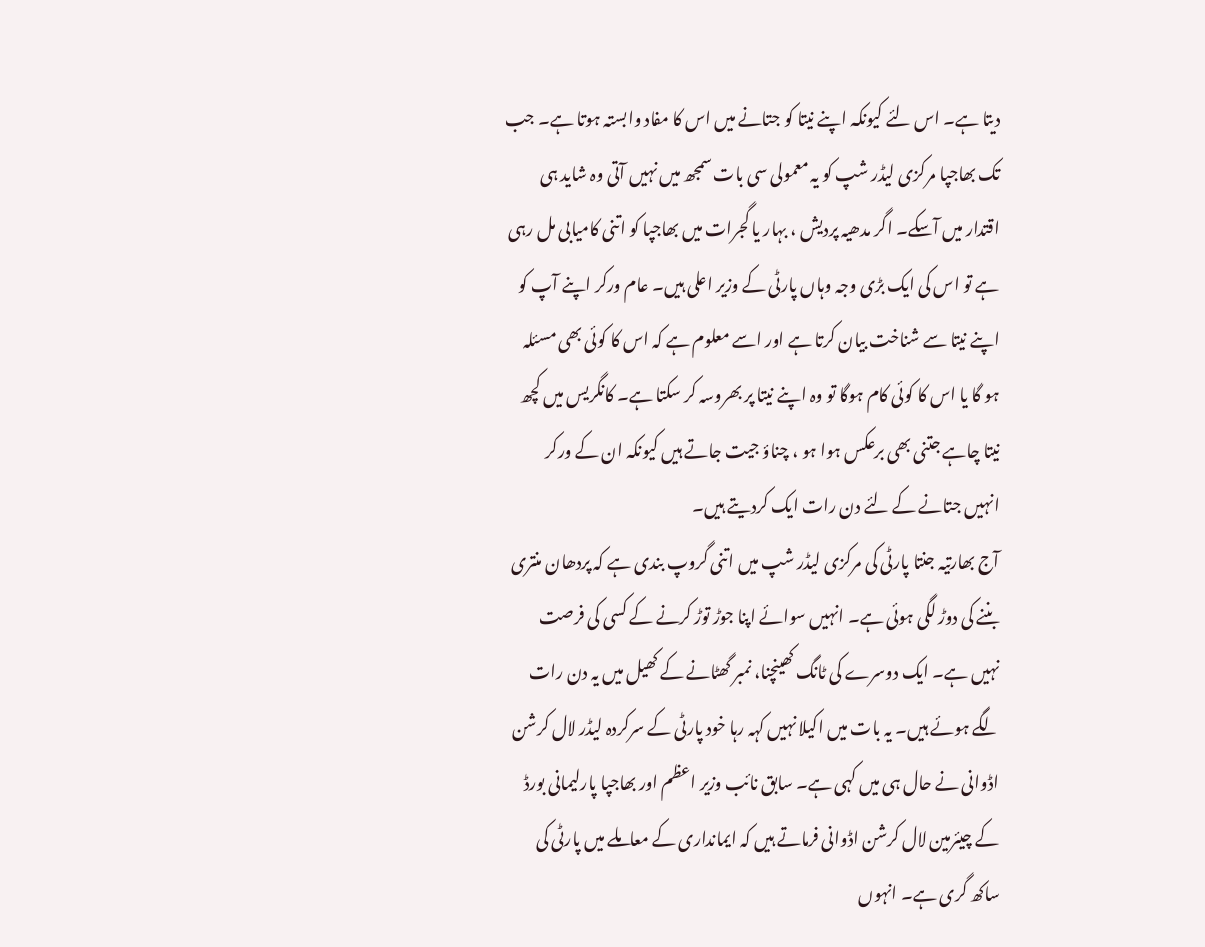دیتا ہے۔ اس لئے کیونکہ اپنے نیتا کو جتانے میں اس کا مفاد وابستہ ہوتا ہے۔ جب تک بھاجپا مرکزی لیڈر شپ کو یہ معمولی سی بات سمجھ میں نہیں آتی وہ شاید ہی اقتدار میں آسکے۔ اگر مدھیہ پردیش ، بہار یا گجرات میں بھاجپا کو اتنی کامیابی مل رہی ہے تو اس کی ایک بڑی وجہ وہاں پارٹی کے وزیر اعلی ہیں۔ عام ورکر اپنے آپ کو اپنے نیتا سے شناخت بیان کرتا ہے اور اسے معلوم ہے کہ اس کا کوئی بھی مسئلہ ہو گا یا اس کا کوئی کام ہوگا تو وہ اپنے نیتا پر بھروسہ کر سکتا ہے۔ کانگریس میں کچھ نیتا چاہے جتنی بھی برعکس ہوا ہو ، چناؤ جیت جاتے ہیں کیونکہ ان کے ورکر انہیں جتانے کے لئے دن رات ایک کردیتے ہیں۔
آج بھارتیہ جنتا پارٹی کی مرکزی لیڈر شپ میں اتنی گروپ بندی ہے کہ پردھان منتری بننے کی دوڑ لگی ہوئی ہے۔ انہیں سوائے اپنا جوڑ توڑ کرنے کے کسی کی فرصت نہیں ہے۔ ایک دوسرے کی ٹانگ کھینچنا، نمبر گھٹانے کے کھیل میں یہ دن رات لگے ہوئے ہیں۔ یہ بات میں اکیلا نہیں کہہ رہا خود پارٹی کے سرکردہ لیڈر لال کرشن اڈوانی نے حال ہی میں کہی ہے۔ سابق نائب وزیر اعظم اور بھاجپا پارلیمانی بورڈ کے چیئرمین لال کرشن اڈوانی فرماتے ہیں کہ ایمانداری کے معاملے میں پارٹی کی ساکھ گری ہے۔ انہوں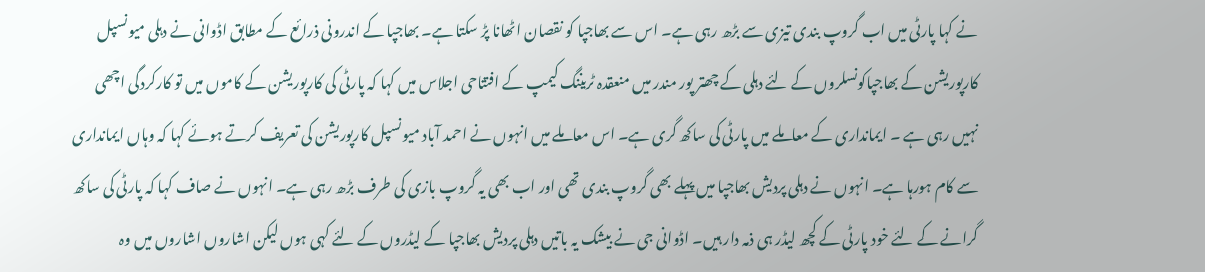نے کہا پارٹی میں اب گروپ بندی تیزی سے بڑھ رہی ہے۔ اس سے بھاجپا کو نقصان اٹھانا پڑ سکتا ہے۔ بھاجپا کے اندرونی ذرائع کے مطابق اڈوانی نے دہلی میونسپل کارپوریشن کے بھاجپاکونسلروں کے لئے دہلی کے چھتر پور مندر میں منعقدہ ٹریننگ کیمپ کے افتتاحی اجلاس میں کہا کہ پارٹی کی کارپوریشن کے کاموں میں تو کارکردگی اچھی نہیں رہی ہے ۔ ایمانداری کے معاملے میں پارٹی کی ساکھ گری ہے۔ اس معاملے میں انہوں نے احمد آباد میونسپل کارپوریشن کی تعریف کرتے ہوئے کہا کہ وہاں ایمانداری سے کام ہورہا ہے۔ انہوں نے دہلی پردیش بھاجپا میں پہلے بھی گروپ بندی تھی اور اب بھی یہ گروپ بازی کی طرف بڑھ رہی ہے۔ انہوں نے صاف کہا کہ پارٹی کی ساکھ گرانے کے لئے خود پارٹی کے کچھ لیڈر ہی ذمہ دار ہیں۔ اڈوانی جی نے بیشک یہ باتیں دہلی پردیش بھاجپا کے لیڈروں کے لئے کہی ہوں لیکن اشاروں اشاروں میں وہ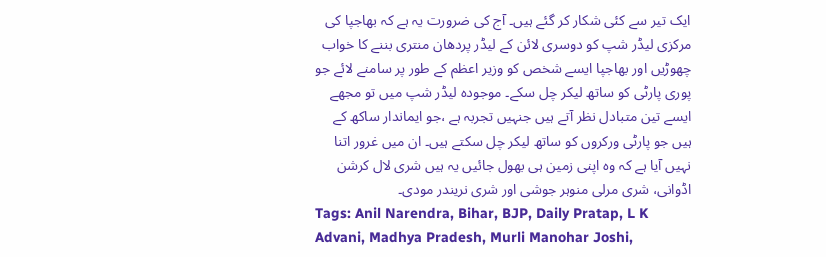ایک تیر سے کئی شکار کر گئے ہیں۔ آج کی ضرورت یہ ہے کہ بھاجپا کی مرکزی لیڈر شپ کو دوسری لائن کے لیڈر پردھان منتری بننے کا خواب چھوڑیں اور بھاجپا ایسے شخص کو وزیر اعظم کے طور پر سامنے لائے جو پوری پارٹی کو ساتھ لیکر چل سکے۔ موجودہ لیڈر شپ میں تو مجھے ایسے تین متبادل نظر آتے ہیں جنہیں تجربہ ہے ،جو ایماندار ساکھ کے ہیں جو پارٹی ورکروں کو ساتھ لیکر چل سکتے ہیں۔ ان میں غرور اتنا نہیں آیا ہے کہ وہ اپنی زمین ہی بھول جائیں یہ ہیں شری لال کرشن اڈوانی، شری مرلی منوہر جوشی اور شری نریندر مودی۔
Tags: Anil Narendra, Bihar, BJP, Daily Pratap, L K Advani, Madhya Pradesh, Murli Manohar Joshi,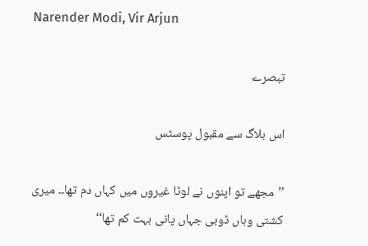Narender Modi, Vir Arjun

تبصرے

اس بلاگ سے مقبول پوسٹس

’’مجھے تو اپنوں نے لوٹا غیروں میں کہاں دم تھا۔۔ میری کشتی وہاں ڈوبی جہاں پانی بہت کم تھا‘‘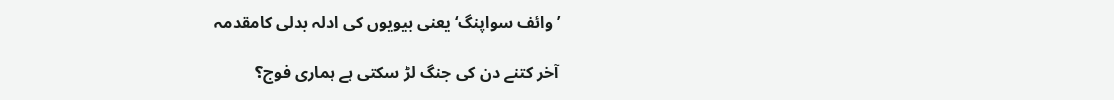’وائف سواپنگ‘ یعنی بیویوں کی ادلہ بدلی کامقدمہ

آخر کتنے دن کی جنگ لڑ سکتی ہے ہماری فوج؟